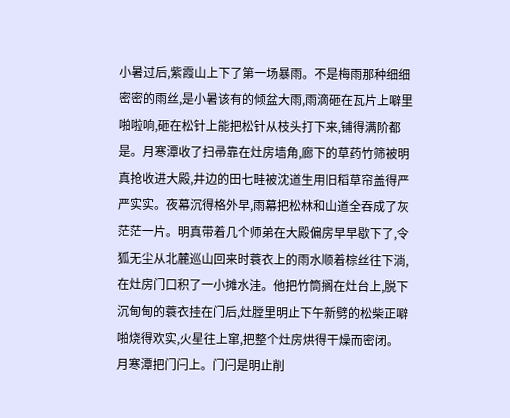小暑过后,紫霞山上下了第一场暴雨。不是梅雨那种细细密密的雨丝,是小暑该有的倾盆大雨,雨滴砸在瓦片上噼里啪啦响,砸在松针上能把松针从枝头打下来,铺得满阶都是。月寒潭收了扫帚靠在灶房墙角,廊下的草药竹筛被明真抢收进大殿,井边的田七畦被沈道生用旧稻草帘盖得严严实实。夜幕沉得格外早,雨幕把松林和山道全吞成了灰茫茫一片。明真带着几个师弟在大殿偏房早早歇下了,令狐无尘从北麓巡山回来时蓑衣上的雨水顺着棕丝往下淌,在灶房门口积了一小摊水洼。他把竹筒搁在灶台上,脱下沉甸甸的蓑衣挂在门后,灶膛里明止下午新劈的松柴正噼啪烧得欢实,火星往上窜,把整个灶房烘得干燥而密闭。
月寒潭把门闩上。门闩是明止削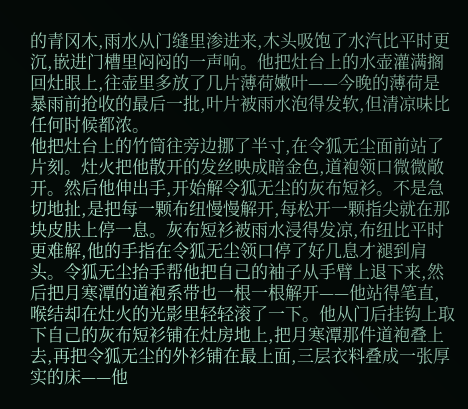的青冈木,雨水从门缝里渗进来,木头吸饱了水汽比平时更沉,嵌进门槽里闷闷的一声响。他把灶台上的水壶灌满搁回灶眼上,往壶里多放了几片薄荷嫩叶——今晚的薄荷是暴雨前抢收的最后一批,叶片被雨水泡得发软,但清凉味比任何时候都浓。
他把灶台上的竹筒往旁边挪了半寸,在令狐无尘面前站了片刻。灶火把他散开的发丝映成暗金色,道袍领口微微敞开。然后他伸出手,开始解令狐无尘的灰布短衫。不是急切地扯,是把每一颗布纽慢慢解开,每松开一颗指尖就在那块皮肤上停一息。灰布短衫被雨水浸得发凉,布纽比平时更难解,他的手指在令狐无尘领口停了好几息才褪到肩头。令狐无尘抬手帮他把自己的袖子从手臂上退下来,然后把月寒潭的道袍系带也一根一根解开——他站得笔直,喉结却在灶火的光影里轻轻滚了一下。他从门后挂钩上取下自己的灰布短衫铺在灶房地上,把月寒潭那件道袍叠上去,再把令狐无尘的外衫铺在最上面,三层衣料叠成一张厚实的床——他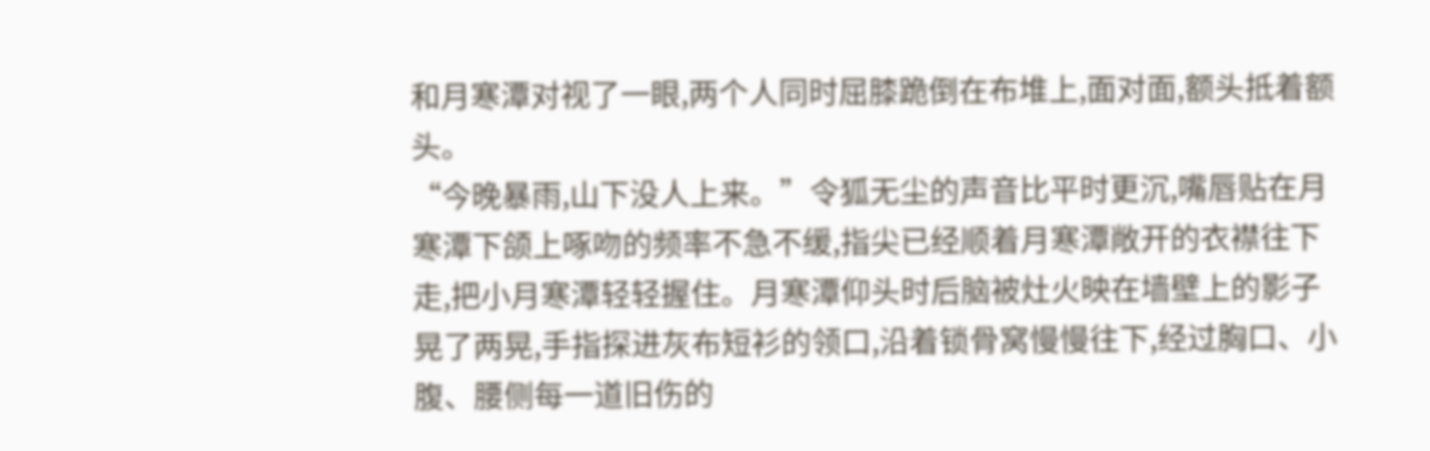和月寒潭对视了一眼,两个人同时屈膝跪倒在布堆上,面对面,额头抵着额头。
“今晚暴雨,山下没人上来。”令狐无尘的声音比平时更沉,嘴唇贴在月寒潭下颌上啄吻的频率不急不缓,指尖已经顺着月寒潭敞开的衣襟往下走,把小月寒潭轻轻握住。月寒潭仰头时后脑被灶火映在墙壁上的影子晃了两晃,手指探进灰布短衫的领口,沿着锁骨窝慢慢往下,经过胸口、小腹、腰侧每一道旧伤的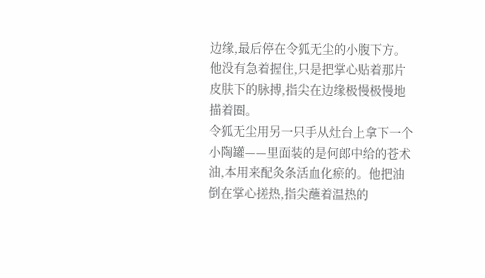边缘,最后停在令狐无尘的小腹下方。他没有急着握住,只是把掌心贴着那片皮肤下的脉搏,指尖在边缘极慢极慢地描着圈。
令狐无尘用另一只手从灶台上拿下一个小陶罐——里面装的是何郎中给的苍术油,本用来配灸条活血化瘀的。他把油倒在掌心搓热,指尖蘸着温热的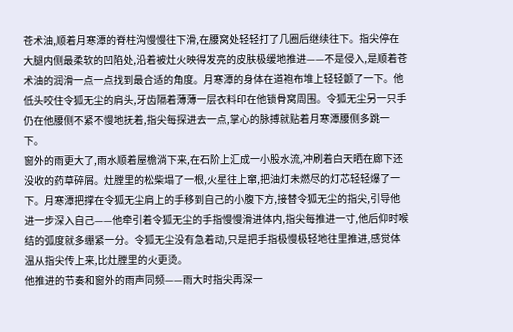苍术油,顺着月寒潭的脊柱沟慢慢往下滑,在腰窝处轻轻打了几圈后继续往下。指尖停在大腿内侧最柔软的凹陷处,沿着被灶火映得发亮的皮肤极缓地推进——不是侵入,是顺着苍术油的润滑一点一点找到最合适的角度。月寒潭的身体在道袍布堆上轻轻颤了一下。他低头咬住令狐无尘的肩头,牙齿隔着薄薄一层衣料印在他锁骨窝周围。令狐无尘另一只手仍在他腰侧不紧不慢地抚着,指尖每探进去一点,掌心的脉搏就贴着月寒潭腰侧多跳一下。
窗外的雨更大了,雨水顺着屋檐淌下来,在石阶上汇成一小股水流,冲刷着白天晒在廊下还没收的药草碎屑。灶膛里的松柴塌了一根,火星往上窜,把油灯未燃尽的灯芯轻轻爆了一下。月寒潭把撑在令狐无尘肩上的手移到自己的小腹下方,接替令狐无尘的指尖,引导他进一步深入自己——他牵引着令狐无尘的手指慢慢滑进体内,指尖每推进一寸,他后仰时喉结的弧度就多绷紧一分。令狐无尘没有急着动,只是把手指极慢极轻地往里推进,感觉体温从指尖传上来,比灶膛里的火更烫。
他推进的节奏和窗外的雨声同频——雨大时指尖再深一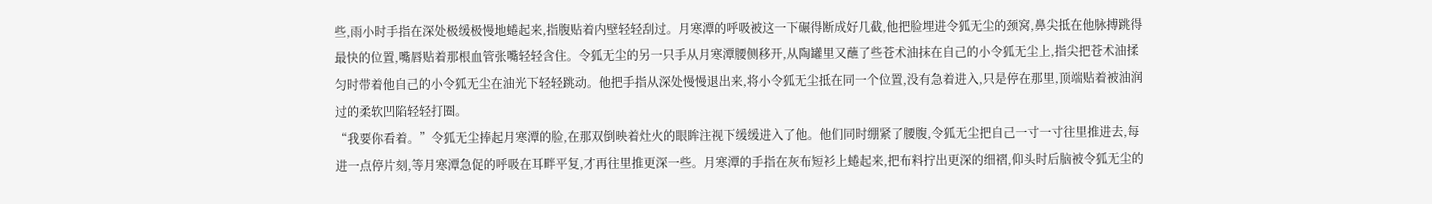些,雨小时手指在深处极缓极慢地蜷起来,指腹贴着内壁轻轻刮过。月寒潭的呼吸被这一下碾得断成好几截,他把脸埋进令狐无尘的颈窝,鼻尖抵在他脉搏跳得最快的位置,嘴唇贴着那根血管张嘴轻轻含住。令狐无尘的另一只手从月寒潭腰侧移开,从陶罐里又蘸了些苍术油抹在自己的小令狐无尘上,指尖把苍术油揉匀时带着他自己的小令狐无尘在油光下轻轻跳动。他把手指从深处慢慢退出来,将小令狐无尘抵在同一个位置,没有急着进入,只是停在那里,顶端贴着被油润过的柔软凹陷轻轻打圈。
“我要你看着。”令狐无尘捧起月寒潭的脸,在那双倒映着灶火的眼眸注视下缓缓进入了他。他们同时绷紧了腰腹,令狐无尘把自己一寸一寸往里推进去,每进一点停片刻,等月寒潭急促的呼吸在耳畔平复,才再往里推更深一些。月寒潭的手指在灰布短衫上蜷起来,把布料拧出更深的细褶,仰头时后脑被令狐无尘的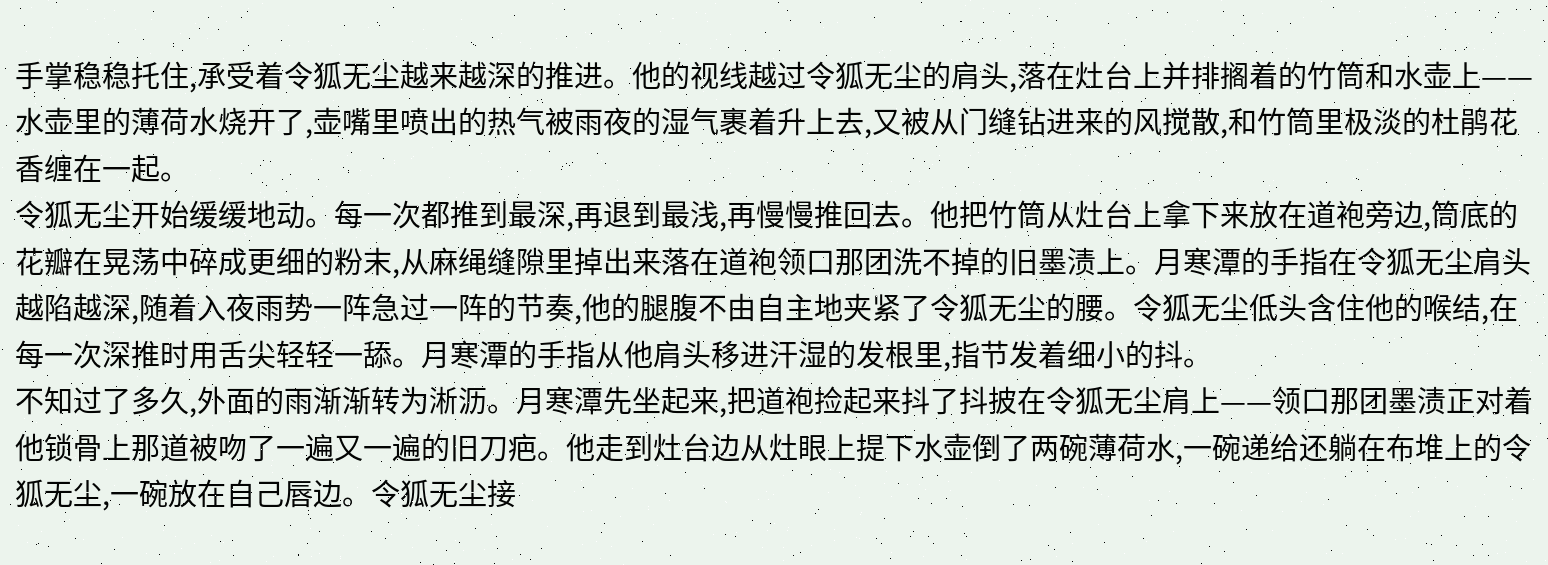手掌稳稳托住,承受着令狐无尘越来越深的推进。他的视线越过令狐无尘的肩头,落在灶台上并排搁着的竹筒和水壶上——水壶里的薄荷水烧开了,壶嘴里喷出的热气被雨夜的湿气裹着升上去,又被从门缝钻进来的风搅散,和竹筒里极淡的杜鹃花香缠在一起。
令狐无尘开始缓缓地动。每一次都推到最深,再退到最浅,再慢慢推回去。他把竹筒从灶台上拿下来放在道袍旁边,筒底的花瓣在晃荡中碎成更细的粉末,从麻绳缝隙里掉出来落在道袍领口那团洗不掉的旧墨渍上。月寒潭的手指在令狐无尘肩头越陷越深,随着入夜雨势一阵急过一阵的节奏,他的腿腹不由自主地夹紧了令狐无尘的腰。令狐无尘低头含住他的喉结,在每一次深推时用舌尖轻轻一舔。月寒潭的手指从他肩头移进汗湿的发根里,指节发着细小的抖。
不知过了多久,外面的雨渐渐转为淅沥。月寒潭先坐起来,把道袍捡起来抖了抖披在令狐无尘肩上——领口那团墨渍正对着他锁骨上那道被吻了一遍又一遍的旧刀疤。他走到灶台边从灶眼上提下水壶倒了两碗薄荷水,一碗递给还躺在布堆上的令狐无尘,一碗放在自己唇边。令狐无尘接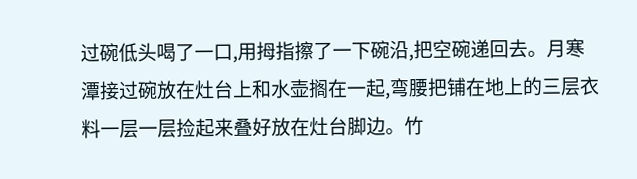过碗低头喝了一口,用拇指擦了一下碗沿,把空碗递回去。月寒潭接过碗放在灶台上和水壶搁在一起,弯腰把铺在地上的三层衣料一层一层捡起来叠好放在灶台脚边。竹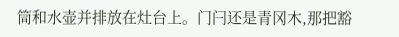筒和水壶并排放在灶台上。门闩还是青冈木,那把豁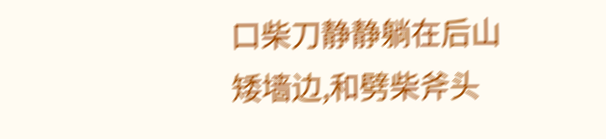口柴刀静静躺在后山矮墙边,和劈柴斧头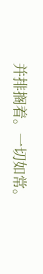并排搁着。一切如常。